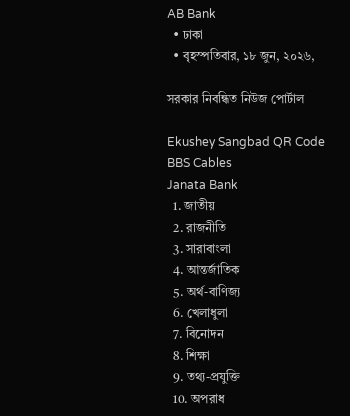AB Bank
  • ঢাকা
  • বৃহস্পতিবার, ১৮ জুন, ২০২৬,

সরকার নিবন্ধিত নিউজ পোর্টাল

Ekushey Sangbad QR Code
BBS Cables
Janata Bank
  1. জাতীয়
  2. রাজনীতি
  3. সারাবাংলা
  4. আন্তর্জাতিক
  5. অর্থ-বাণিজ্য
  6. খেলাধুলা
  7. বিনোদন
  8. শিক্ষা
  9. তথ্য-প্রযুক্তি
  10. অপরাধ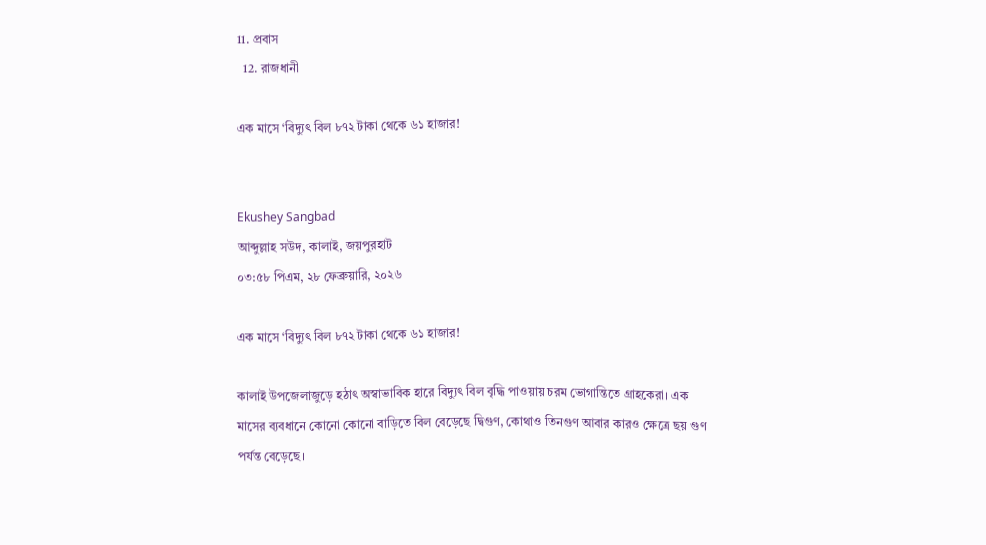11. প্রবাস
  12. রাজধানী

এক মাসে ‘বিদ্যুৎ বিল ৮৭২ টাকা থেকে ৬১ হাজার!


Ekushey Sangbad
আব্দুল্লাহ সউদ, কালাই, জয়পুরহাট
০৩:৫৮ পিএম, ২৮ ফেব্রুয়ারি, ২০২৬

এক মাসে ‘বিদ্যুৎ বিল ৮৭২ টাকা থেকে ৬১ হাজার!

কালাই উপজেলাজুড়ে হঠাৎ অস্বাভাবিক হারে বিদ্যুৎ বিল বৃদ্ধি পাওয়ায় চরম ভোগান্তিতে গ্রাহকেরা। এক মাসের ব্যবধানে কোনো কোনো বাড়িতে বিল বেড়েছে দ্বিগুণ, কোথাও তিনগুণ আবার কারও ক্ষেত্রে ছয় গুণ পর্যন্ত বেড়েছে।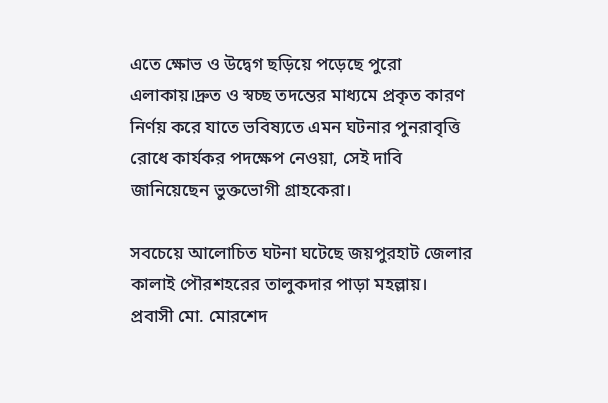এতে ক্ষোভ ও উদ্বেগ ছড়িয়ে পড়েছে পুরো এলাকায়।দ্রুত ও স্বচ্ছ তদন্তের মাধ্যমে প্রকৃত কারণ নির্ণয় করে যাতে ভবিষ্যতে এমন ঘটনার পুনরাবৃত্তি রোধে কার্যকর পদক্ষেপ নেওয়া, সেই দাবি জানিয়েছেন ভুক্তভোগী গ্রাহকেরা।

সবচেয়ে আলোচিত ঘটনা ঘটেছে জয়পুরহাট জেলার কালাই পৌরশহরের তালুকদার পাড়া মহল্লায়। প্রবাসী মো. মোরশেদ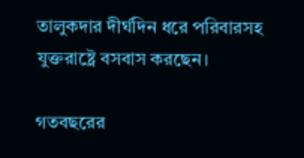তালুকদার দীর্ঘদিন ধরে পরিবারসহ যুক্তরাষ্ট্রে বসবাস করছেন।

গতবছরের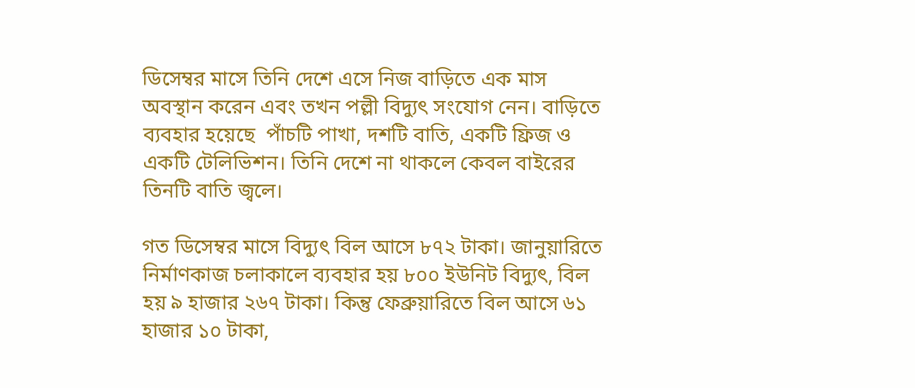ডিসেম্বর মাসে তিনি দেশে এসে নিজ বাড়িতে এক মাস অবস্থান করেন এবং তখন পল্লী বিদ্যুৎ সংযোগ নেন। বাড়িতে ব্যবহার হয়েছে  পাঁচটি পাখা, দশটি বাতি, একটি ফ্রিজ ও একটি টেলিভিশন। তিনি দেশে না থাকলে কেবল বাইরের তিনটি বাতি জ্বলে।

গত ডিসেম্বর মাসে বিদ্যুৎ বিল আসে ৮৭২ টাকা। জানুয়ারিতে নির্মাণকাজ চলাকালে ব্যবহার হয় ৮০০ ইউনিট বিদ্যুৎ, বিল হয় ৯ হাজার ২৬৭ টাকা। কিন্তু ফেব্রুয়ারিতে বিল আসে ৬১ হাজার ১০ টাকা,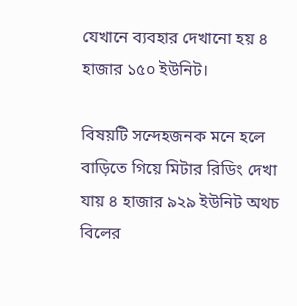যেখানে ব্যবহার দেখানো হয় ৪ হাজার ১৫০ ইউনিট।

বিষয়টি সন্দেহজনক মনে হলে বাড়িতে গিয়ে মিটার রিডিং দেখা যায় ৪ হাজার ৯২৯ ইউনিট অথচ বিলের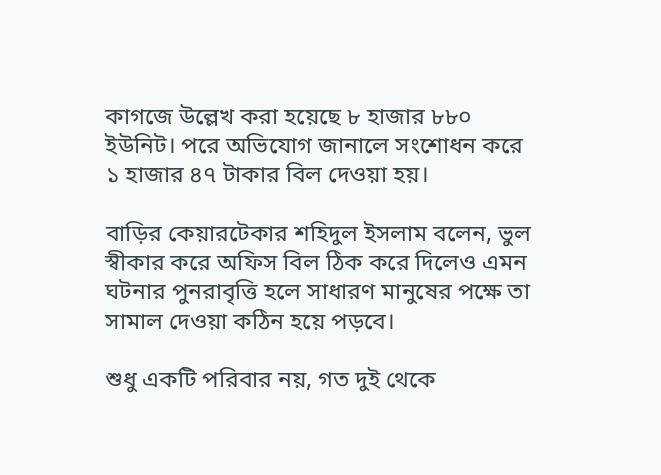কাগজে উল্লেখ করা হয়েছে ৮ হাজার ৮৮০ ইউনিট। পরে অভিযোগ জানালে সংশোধন করে ১ হাজার ৪৭ টাকার বিল দেওয়া হয়।

বাড়ির কেয়ারটেকার শহিদুল ইসলাম বলেন, ভুল স্বীকার করে অফিস বিল ঠিক করে দিলেও এমন ঘটনার পুনরাবৃত্তি হলে সাধারণ মানুষের পক্ষে তা সামাল দেওয়া কঠিন হয়ে পড়বে।

শুধু একটি পরিবার নয়, গত দুই থেকে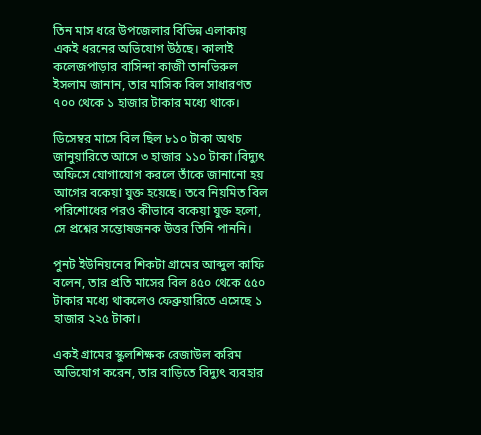তিন মাস ধরে উপজেলার বিভিন্ন এলাকায় একই ধরনের অভিযোগ উঠছে। কালাই কলেজপাড়ার বাসিন্দা কাজী তানভিরুল ইসলাম জানান, তার মাসিক বিল সাধারণত ৭০০ থেকে ১ হাজার টাকার মধ্যে থাকে।

ডিসেম্বর মাসে বিল ছিল ৮১০ টাকা অথচ জানুয়ারিতে আসে ৩ হাজার ১১০ টাকা।বিদ্যুৎ অফিসে যোগাযোগ করলে তাঁকে জানানো হয় আগের বকেয়া যুক্ত হয়েছে। তবে নিয়মিত বিল পরিশোধের পরও কীভাবে বকেয়া যুক্ত হলো, সে প্রশ্নের সন্তোষজনক উত্তর তিনি পাননি।

পুনট ইউনিয়নের শিকটা গ্রামের আব্দুল কাফি বলেন, তার প্রতি মাসের বিল ৪৫০ থেকে ৫৫০ টাকার মধ্যে থাকলেও ফেব্রুয়ারিতে এসেছে ১ হাজার ২২৫ টাকা।

একই গ্রামের স্কুলশিক্ষক রেজাউল করিম অভিযোগ করেন, তার বাড়িতে বিদ্যুৎ ব্যবহার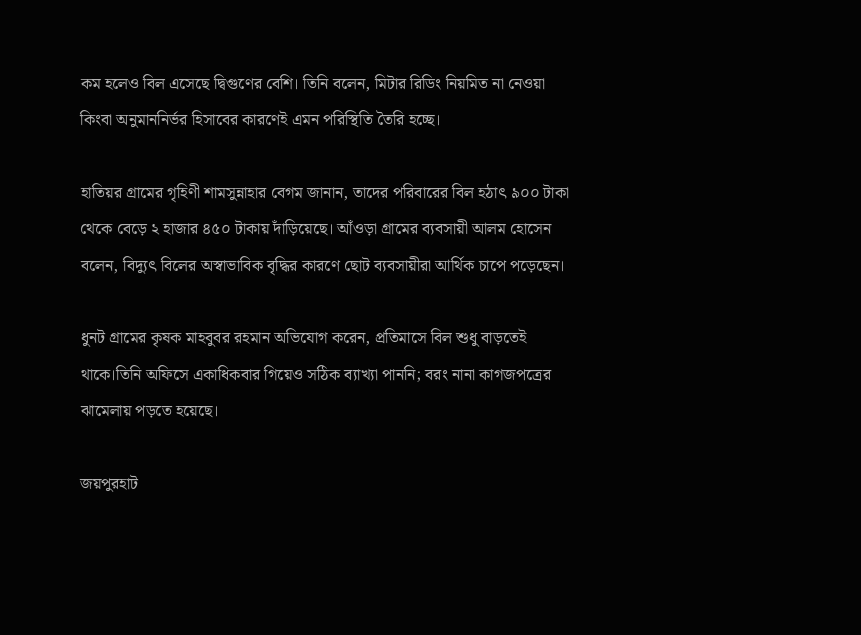কম হলেও বিল এসেছে দ্বিগুণের বেশি। তিনি বলেন, মিটার রিডিং নিয়মিত না নেওয়া কিংবা অনুমাননির্ভর হিসাবের কারণেই এমন পরিস্থিতি তৈরি হচ্ছে।

হাতিয়র গ্রামের গৃহিণী শামসুন্নাহার বেগম জানান, তাদের পরিবারের বিল হঠাৎ ৯০০ টাকা থেকে বেড়ে ২ হাজার ৪৫০ টাকায় দাঁড়িয়েছে। আঁওড়া গ্রামের ব্যবসায়ী আলম হোসেন বলেন, বিদ্যুৎ বিলের অস্বাভাবিক বৃদ্ধির কারণে ছোট ব্যবসায়ীরা আর্থিক চাপে পড়েছেন।

ধুনট গ্রামের কৃষক মাহবুবর রহমান অভিযোগ করেন, প্রতিমাসে বিল শুধু বাড়তেই থাকে।তিনি অফিসে একাধিকবার গিয়েও সঠিক ব্যাখ্যা পাননি; বরং নানা কাগজপত্রের ঝামেলায় পড়তে হয়েছে।

জয়পুরহাট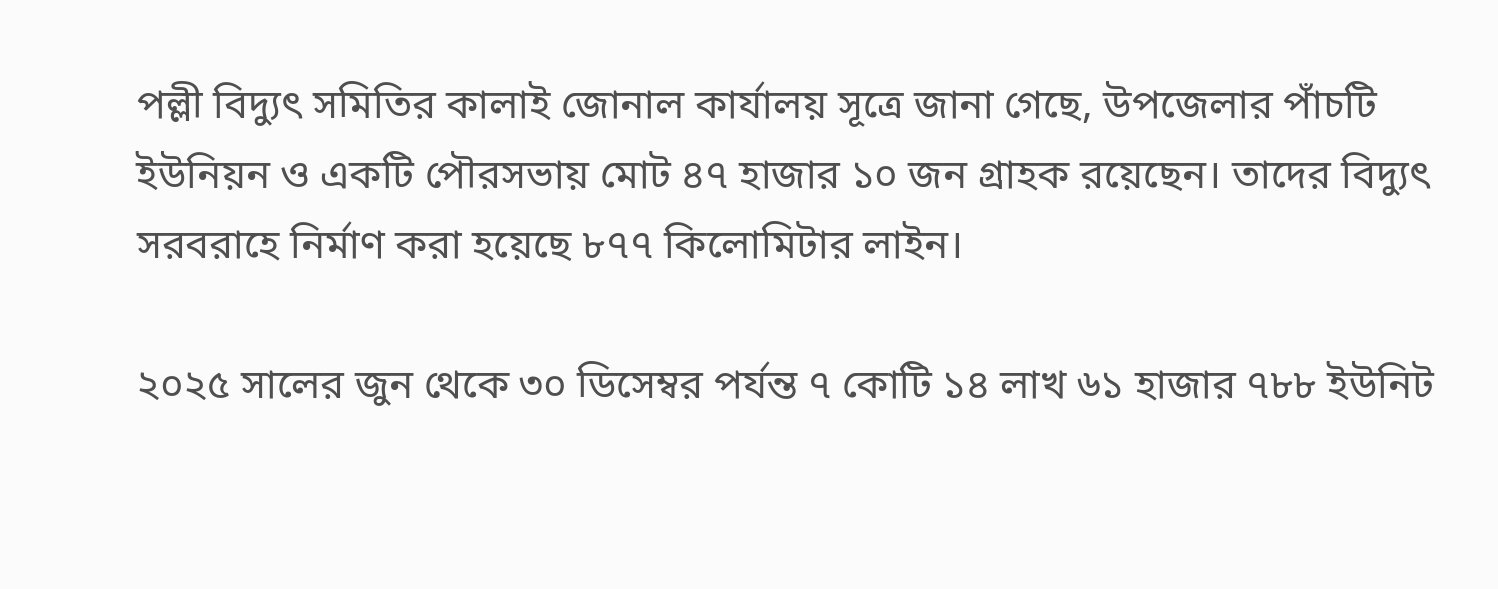পল্লী বিদ্যুৎ সমিতির কালাই জোনাল কার্যালয় সূত্রে জানা গেছে, উপজেলার পাঁচটি ইউনিয়ন ও একটি পৌরসভায় মোট ৪৭ হাজার ১০ জন গ্রাহক রয়েছেন। তাদের বিদ্যুৎ সরবরাহে নির্মাণ করা হয়েছে ৮৭৭ কিলোমিটার লাইন।

২০২৫ সালের জুন থেকে ৩০ ডিসেম্বর পর্যন্ত ৭ কোটি ১৪ লাখ ৬১ হাজার ৭৮৮ ইউনিট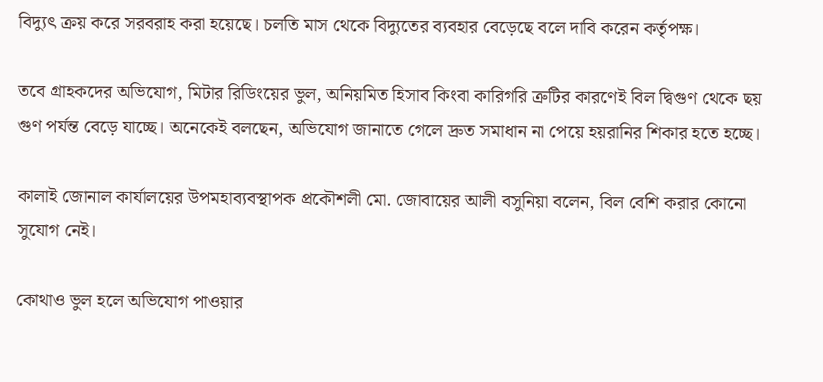বিদ্যুৎ ক্রয় করে সরবরাহ করা হয়েছে। চলতি মাস থেকে বিদ্যুতের ব্যবহার বেড়েছে বলে দাবি করেন কর্তৃপক্ষ।

তবে গ্রাহকদের অভিযোগ, মিটার রিডিংয়ের ভুল, অনিয়মিত হিসাব কিংবা কারিগরি ত্রুটির কারণেই বিল দ্বিগুণ থেকে ছয় গুণ পর্যন্ত বেড়ে যাচ্ছে। অনেকেই বলছেন, অভিযোগ জানাতে গেলে দ্রুত সমাধান না পেয়ে হয়রানির শিকার হতে হচ্ছে।

কালাই জোনাল কার্যালয়ের উপমহাব্যবস্থাপক প্রকৌশলী মো. জোবায়ের আলী বসুনিয়া বলেন, বিল বেশি করার কোনো সুযোগ নেই।

কোথাও ভুল হলে অভিযোগ পাওয়ার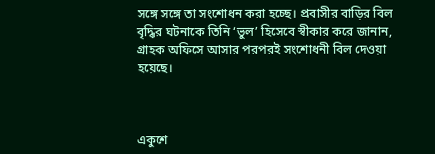সঙ্গে সঙ্গে তা সংশোধন করা হচ্ছে। প্রবাসীর বাড়ির বিল বৃদ্ধির ঘটনাকে তিনি ‘ভুল’ হিসেবে স্বীকার করে জানান, গ্রাহক অফিসে আসার পরপরই সংশোধনী বিল দেওয়া হয়েছে।



একুশে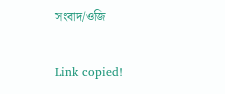সংবাদ/ওজি

Link copied!